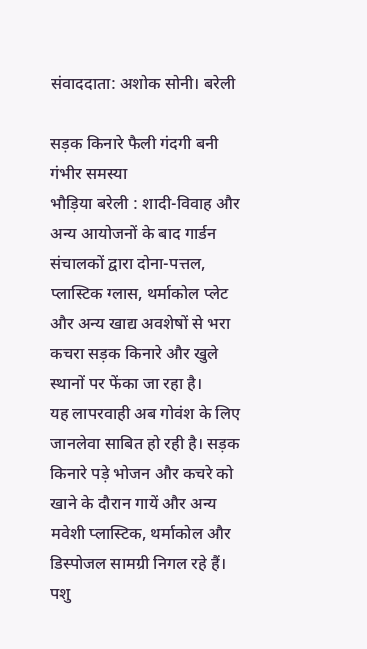संवाददाता: अशोक सोनी। बरेली

सड़क किनारे फैली गंदगी बनी गंभीर समस्या
भौड़िया बरेली : शादी-विवाह और अन्य आयोजनों के बाद गार्डन संचालकों द्वारा दोना-पत्तल, प्लास्टिक ग्लास, थर्माकोल प्लेट और अन्य खाद्य अवशेषों से भरा कचरा सड़क किनारे और खुले स्थानों पर फेंका जा रहा है।
यह लापरवाही अब गोवंश के लिए जानलेवा साबित हो रही है। सड़क किनारे पड़े भोजन और कचरे को खाने के दौरान गायें और अन्य मवेशी प्लास्टिक, थर्माकोल और डिस्पोजल सामग्री निगल रहे हैं।
पशु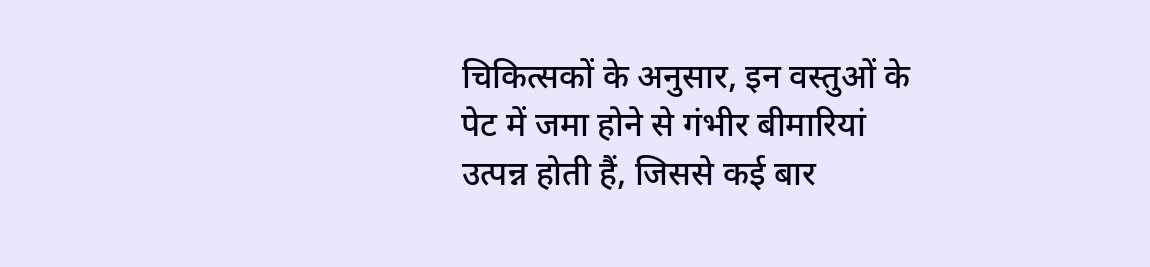चिकित्सकों के अनुसार, इन वस्तुओं के पेट में जमा होने से गंभीर बीमारियां उत्पन्न होती हैं, जिससे कई बार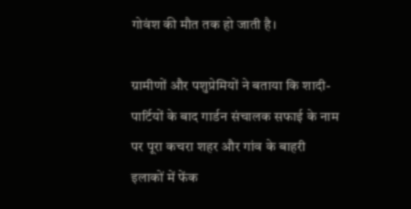गोवंश की मौत तक हो जाती है।

ग्रामीणों और पशुप्रेमियों ने बताया कि शादी-पार्टियों के बाद गार्डन संचालक सफाई के नाम पर पूरा कचरा शहर और गांव के बाहरी इलाकों में फेंक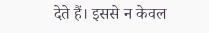देते हैं। इससे न केवल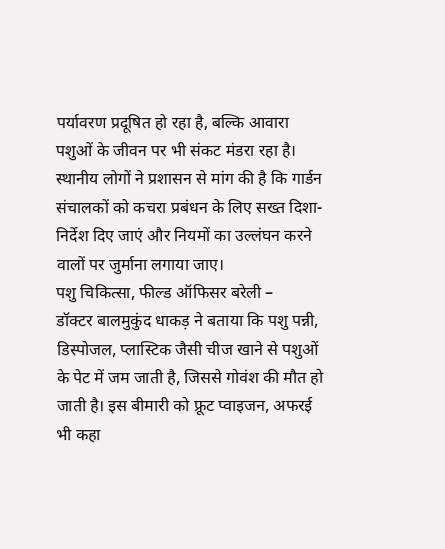पर्यावरण प्रदूषित हो रहा है, बल्कि आवारा पशुओं के जीवन पर भी संकट मंडरा रहा है।
स्थानीय लोगों ने प्रशासन से मांग की है कि गार्डन संचालकों को कचरा प्रबंधन के लिए सख्त दिशा-निर्देश दिए जाएं और नियमों का उल्लंघन करने वालों पर जुर्माना लगाया जाए।
पशु चिकित्सा, फील्ड ऑफिसर बरेली –
डॉक्टर बालमुकुंद धाकड़ ने बताया कि पशु पन्नी, डिस्पोजल, प्लास्टिक जैसी चीज खाने से पशुओं के पेट में जम जाती है, जिससे गोवंश की मौत हो जाती है। इस बीमारी को फ्रूट प्वाइजन, अफरई भी कहा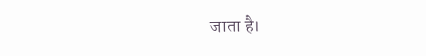जाता है।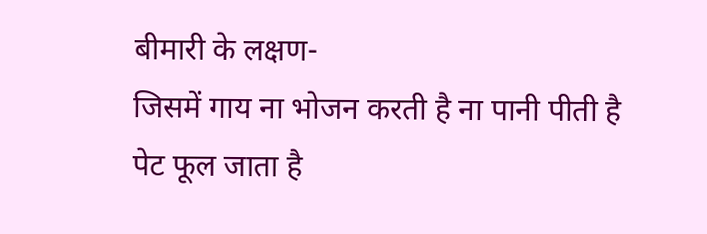बीमारी के लक्षण-
जिसमें गाय ना भोजन करती है ना पानी पीती है पेट फूल जाता है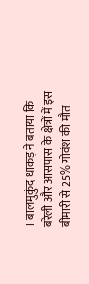। बालमुकुंद धाकड़ ने बताया कि बरेली और आसपास के क्षेत्रों में इस बीमारी से 25% गोवंश की मौत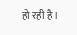हो रही है।